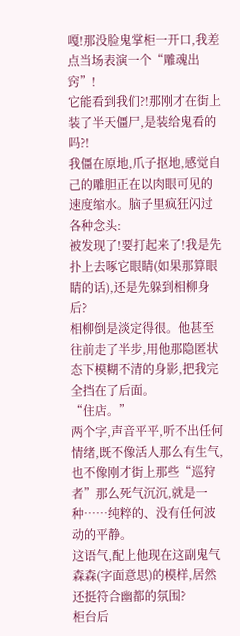嘎!那没脸鬼掌柜一开口,我差点当场表演一个“雕魂出窍”!
它能看到我们?!那刚才在街上装了半天僵尸,是装给鬼看的吗?!
我僵在原地,爪子抠地,感觉自己的雕胆正在以肉眼可见的速度缩水。脑子里疯狂闪过各种念头:
被发现了!要打起来了!我是先扑上去啄它眼睛(如果那算眼睛的话),还是先躲到相柳身后?
相柳倒是淡定得很。他甚至往前走了半步,用他那隐匿状态下模糊不清的身影,把我完全挡在了后面。
“住店。”
两个字,声音平平,听不出任何情绪,既不像活人那么有生气,也不像刚才街上那些“巡狩者”那么死气沉沉,就是一种……纯粹的、没有任何波动的平静。
这语气,配上他现在这副鬼气森森(字面意思)的模样,居然还挺符合幽都的氛围?
柜台后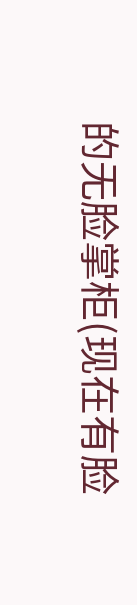的无脸掌柜(现在有脸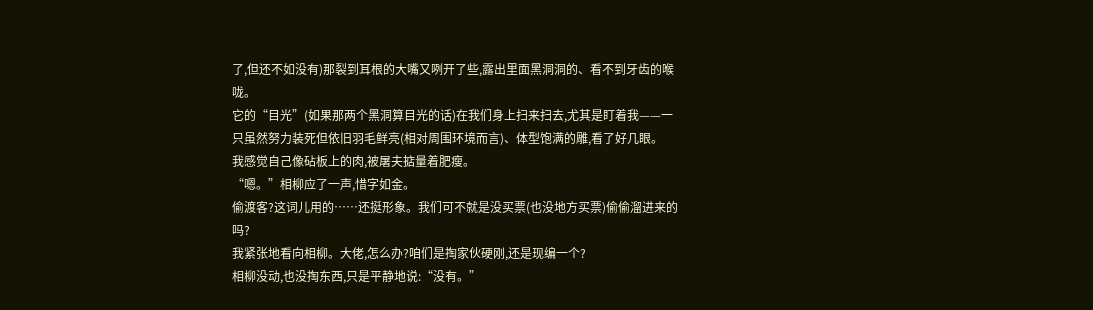了,但还不如没有)那裂到耳根的大嘴又咧开了些,露出里面黑洞洞的、看不到牙齿的喉咙。
它的“目光”(如果那两个黑洞算目光的话)在我们身上扫来扫去,尤其是盯着我——一只虽然努力装死但依旧羽毛鲜亮(相对周围环境而言)、体型饱满的雕,看了好几眼。
我感觉自己像砧板上的肉,被屠夫掂量着肥瘦。
“嗯。”相柳应了一声,惜字如金。
偷渡客?这词儿用的……还挺形象。我们可不就是没买票(也没地方买票)偷偷溜进来的吗?
我紧张地看向相柳。大佬,怎么办?咱们是掏家伙硬刚,还是现编一个?
相柳没动,也没掏东西,只是平静地说:“没有。”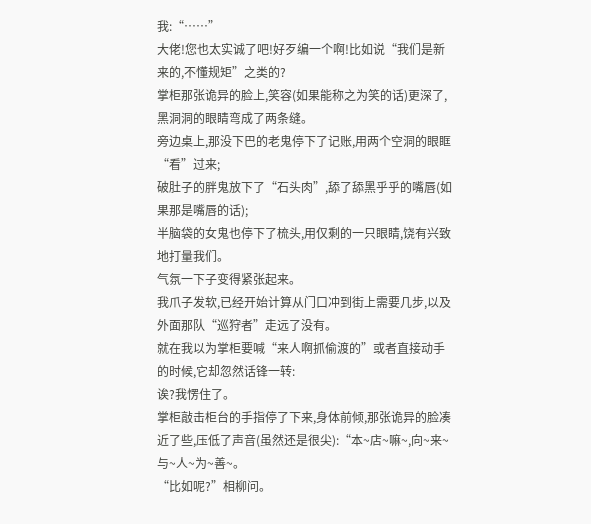我:“……”
大佬!您也太实诚了吧!好歹编一个啊!比如说“我们是新来的,不懂规矩”之类的?
掌柜那张诡异的脸上,笑容(如果能称之为笑的话)更深了,黑洞洞的眼睛弯成了两条缝。
旁边桌上,那没下巴的老鬼停下了记账,用两个空洞的眼眶“看”过来;
破肚子的胖鬼放下了“石头肉”,舔了舔黑乎乎的嘴唇(如果那是嘴唇的话);
半脑袋的女鬼也停下了梳头,用仅剩的一只眼睛,饶有兴致地打量我们。
气氛一下子变得紧张起来。
我爪子发软,已经开始计算从门口冲到街上需要几步,以及外面那队“巡狩者”走远了没有。
就在我以为掌柜要喊“来人啊抓偷渡的”或者直接动手的时候,它却忽然话锋一转:
诶?我愣住了。
掌柜敲击柜台的手指停了下来,身体前倾,那张诡异的脸凑近了些,压低了声音(虽然还是很尖):“本~店~嘛~,向~来~与~人~为~善~。
“比如呢?”相柳问。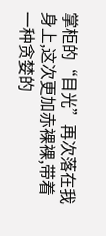掌柜的“目光”再次落在我身上,这次更加赤裸裸,带着一种贪婪的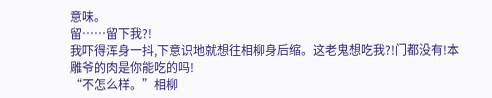意味。
留……留下我?!
我吓得浑身一抖,下意识地就想往相柳身后缩。这老鬼想吃我?!门都没有!本雕爷的肉是你能吃的吗!
“不怎么样。”相柳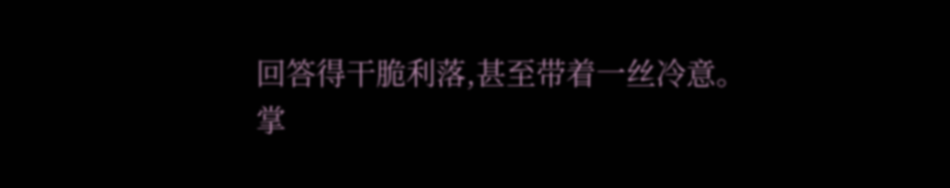回答得干脆利落,甚至带着一丝冷意。
掌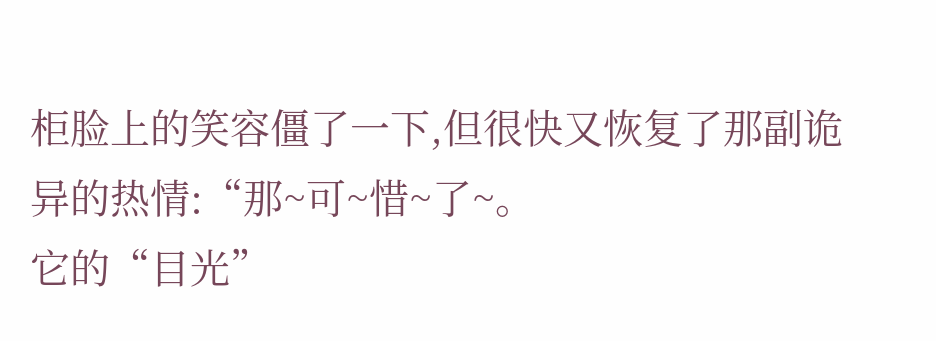柜脸上的笑容僵了一下,但很快又恢复了那副诡异的热情:“那~可~惜~了~。
它的“目光”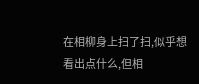在相柳身上扫了扫,似乎想看出点什么,但相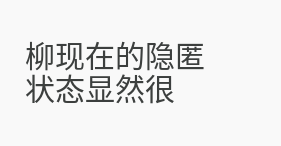柳现在的隐匿状态显然很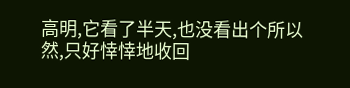高明,它看了半天,也没看出个所以然,只好悻悻地收回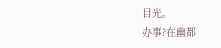目光。
办事?在幽都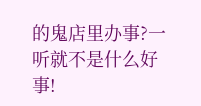的鬼店里办事?一听就不是什么好事!